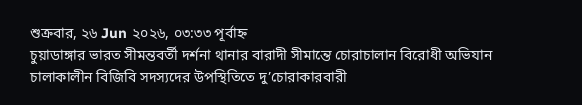শুক্রবার, ২৬ Jun ২০২৬, ০৩:৩৩ পূর্বাহ্ন
চুয়াডাঙ্গার ভারত সীমন্তবর্তী দর্শনা থানার বারাদী সীমান্তে চোরাচালান বিরোধী অভিযান চালাকালীন বিজিবি সদস্যদের উপস্থিতিতে দু’চোরাকারবারী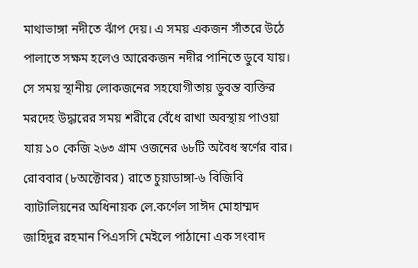মাথাভাঙ্গা নদীতে ঝাঁপ দেয়। এ সময় একজন সাঁতরে উঠে পালাতে সক্ষম হলেও আরেকজন নদীর পানিতে ডুবে যায়। সে সময় স্থানীয় লোকজনের সহযোগীতায় ডুবন্ত ব্যক্তির মরদেহ উদ্ধারের সময় শরীরে বেঁধে রাখা অবস্থায় পাওয়া যায় ১০ কেজি ২৬৩ গ্রাম ওজনের ৬৮টি অবৈধ স্বর্ণের বার।
রোববার (৮অক্টোবর) রাতে চুয়াডাঙ্গা-৬ বিজিবি ব্যাটালিয়নের অধিনায়ক লে.কর্ণেল সাঈদ মোহাম্মদ জাহিদুর রহমান পিএসসি মেইলে পাঠানো এক সংবাদ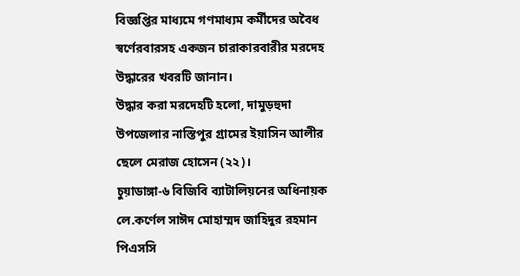বিজ্ঞপ্তির মাধ্যমে গণমাধ্যম কর্মীদের অবৈধ স্বর্ণেরবারসহ একজন চারাকারবারীর মরদেহ উদ্ধারের খবরটি জানান।
উদ্ধার করা মরদেহটি হলো, দামুড়হুদা উপজেলার নাস্তিপুর গ্রামের ইয়াসিন আলীর ছেলে মেরাজ হোসেন (২২)।
চুয়াডাঙ্গা-৬ বিজিবি ব্যাটালিয়নের অধিনায়ক লে.কর্ণেল সাঈদ মোহাম্মদ জাহিদুর রহমান পিএসসি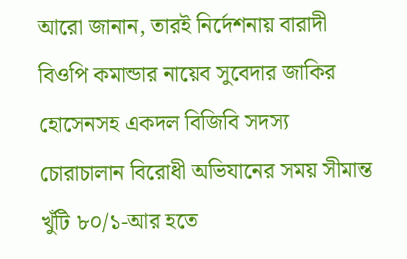আরো জানান, তারই নির্দেশনায় বারাদী বিওপি কমান্ডার নায়েব সুবেদার জাকির হোসেনসহ একদল বিজিবি সদস্য চোরাচালান বিরোধী অভিযানের সময় সীমান্ত খুঁটি ৮০/১-আর হতে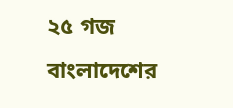২৫ গজ বাংলাদেশের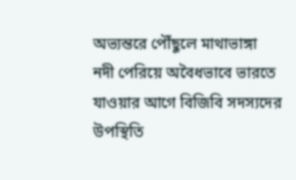অভ্যন্তরে পৌঁছুলে মাথাভাঙ্গা নদী পেরিয়ে অবৈধভাবে ভারতে যাওয়ার আগে বিজিবি সদস্যদের উপস্থিতি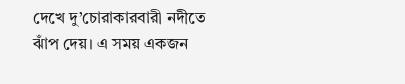দেখে দু’চোরাকারবারী নদীতে ঝাঁপ দেয়। এ সময় একজন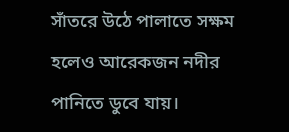সাঁতরে উঠে পালাতে সক্ষম হলেও আরেকজন নদীর পানিতে ডুবে যায়।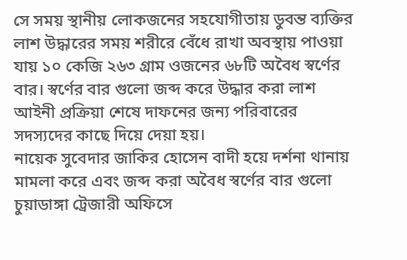সে সময় স্থানীয় লোকজনের সহযোগীতায় ডুবন্ত ব্যক্তির লাশ উদ্ধারের সময় শরীরে বেঁধে রাখা অবস্থায় পাওয়া যায় ১০ কেজি ২৬৩ গ্রাম ওজনের ৬৮টি অবৈধ স্বর্ণের বার। স্বর্ণের বার গুলো জব্দ করে উদ্ধার করা লাশ আইনী প্রক্রিয়া শেষে দাফনের জন্য পরিবারের সদস্যদের কাছে দিয়ে দেয়া হয়।
নায়েক সুবেদার জাকির হোসেন বাদী হয়ে দর্শনা থানায় মামলা করে এবং জব্দ করা অবৈধ স্বর্ণের বার গুলো চুয়াডাঙ্গা ট্রেজারী অফিসে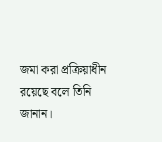জমা করা প্রক্রিয়াধীন রয়েছে বলে তিনি জানান।